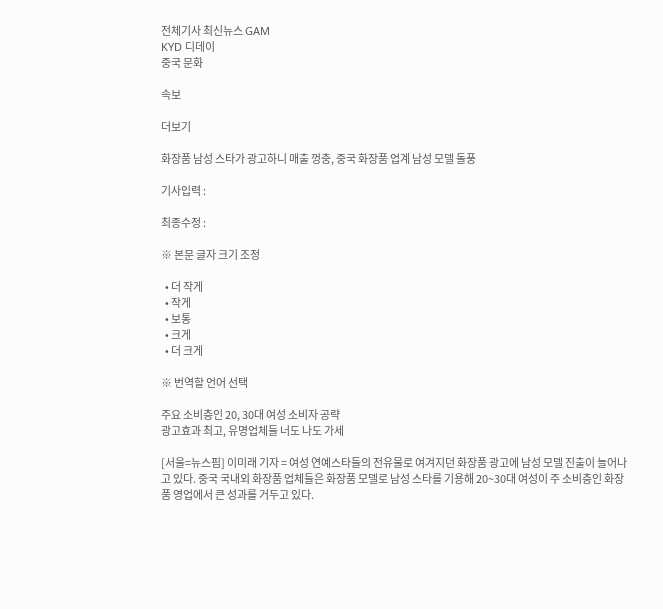전체기사 최신뉴스 GAM
KYD 디데이
중국 문화

속보

더보기

화장품 남성 스타가 광고하니 매출 껑충, 중국 화장품 업계 남성 모델 돌풍

기사입력 :

최종수정 :

※ 본문 글자 크기 조정

  • 더 작게
  • 작게
  • 보통
  • 크게
  • 더 크게

※ 번역할 언어 선택

주요 소비층인 20, 30대 여성 소비자 공략
광고효과 최고, 유명업체들 너도 나도 가세

[서울=뉴스핌] 이미래 기자 = 여성 연예스타들의 전유물로 여겨지던 화장품 광고에 남성 모델 진출이 늘어나고 있다. 중국 국내외 화장품 업체들은 화장품 모델로 남성 스타를 기용해 20~30대 여성이 주 소비층인 화장품 영업에서 큰 성과를 거두고 있다.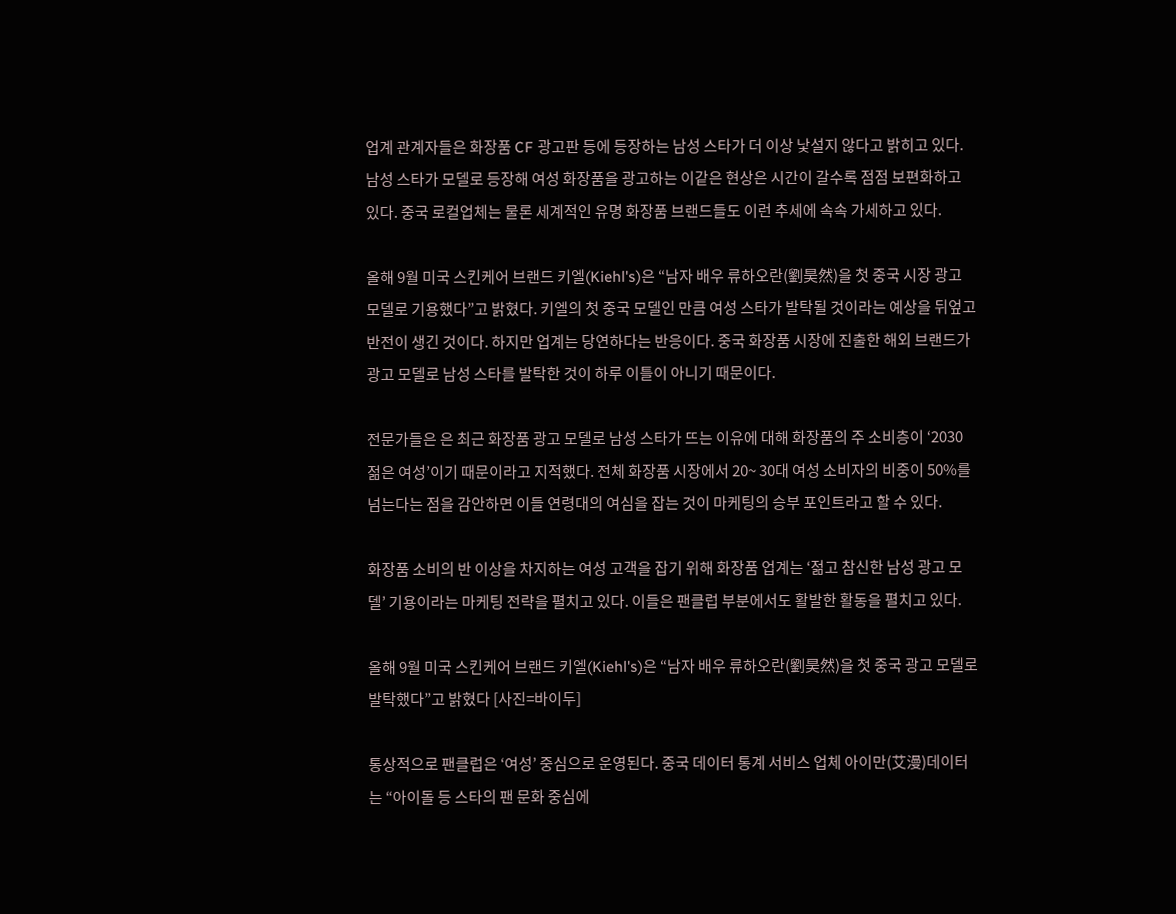업계 관계자들은 화장품 CF 광고판 등에 등장하는 남성 스타가 더 이상 낯설지 않다고 밝히고 있다. 남성 스타가 모델로 등장해 여성 화장품을 광고하는 이같은 현상은 시간이 갈수록 점점 보편화하고 있다. 중국 로컬업체는 물론 세계적인 유명 화장품 브랜드들도 이런 추세에 속속 가세하고 있다.

올해 9월 미국 스킨케어 브랜드 키엘(Kiehl's)은 “남자 배우 류하오란(劉昊然)을 첫 중국 시장 광고 모델로 기용했다”고 밝혔다. 키엘의 첫 중국 모델인 만큼 여성 스타가 발탁될 것이라는 예상을 뒤엎고 반전이 생긴 것이다. 하지만 업계는 당연하다는 반응이다. 중국 화장품 시장에 진출한 해외 브랜드가 광고 모델로 남성 스타를 발탁한 것이 하루 이틀이 아니기 때문이다.

전문가들은 은 최근 화장품 광고 모델로 남성 스타가 뜨는 이유에 대해 화장품의 주 소비층이 ‘2030 젊은 여성’이기 때문이라고 지적했다. 전체 화장품 시장에서 20~ 30대 여성 소비자의 비중이 50%를 넘는다는 점을 감안하면 이들 연령대의 여심을 잡는 것이 마케팅의 승부 포인트라고 할 수 있다.

화장품 소비의 반 이상을 차지하는 여성 고객을 잡기 위해 화장품 업계는 ‘젊고 참신한 남성 광고 모델’ 기용이라는 마케팅 전략을 펼치고 있다. 이들은 팬클럽 부분에서도 활발한 활동을 펼치고 있다.

올해 9월 미국 스킨케어 브랜드 키엘(Kiehl's)은 “남자 배우 류하오란(劉昊然)을 첫 중국 광고 모델로 발탁했다”고 밝혔다 [사진=바이두]

통상적으로 팬클럽은 ‘여성’ 중심으로 운영된다. 중국 데이터 통계 서비스 업체 아이만(艾漫)데이터는 “아이돌 등 스타의 팬 문화 중심에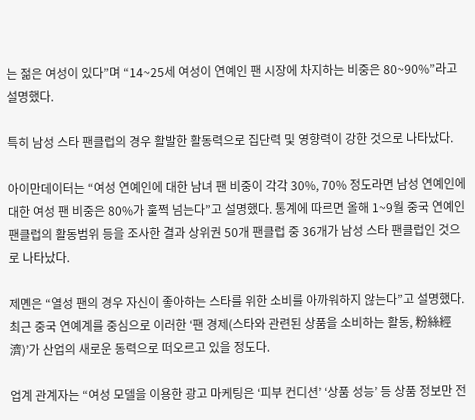는 젊은 여성이 있다”며 “14~25세 여성이 연예인 팬 시장에 차지하는 비중은 80~90%”라고 설명했다.

특히 남성 스타 팬클럽의 경우 활발한 활동력으로 집단력 및 영향력이 강한 것으로 나타났다.

아이만데이터는 “여성 연예인에 대한 남녀 팬 비중이 각각 30%, 70% 정도라면 남성 연예인에 대한 여성 팬 비중은 80%가 훌쩍 넘는다”고 설명했다. 통계에 따르면 올해 1~9월 중국 연예인 팬클럽의 활동범위 등을 조사한 결과 상위권 50개 팬클럽 중 36개가 남성 스타 팬클럽인 것으로 나타났다.

제몐은 “열성 팬의 경우 자신이 좋아하는 스타를 위한 소비를 아까워하지 않는다”고 설명했다. 최근 중국 연예계를 중심으로 이러한 ‘팬 경제(스타와 관련된 상품을 소비하는 활동, 粉絲經濟)’가 산업의 새로운 동력으로 떠오르고 있을 정도다.

업계 관계자는 “여성 모델을 이용한 광고 마케팅은 ‘피부 컨디션’ ‘상품 성능’ 등 상품 정보만 전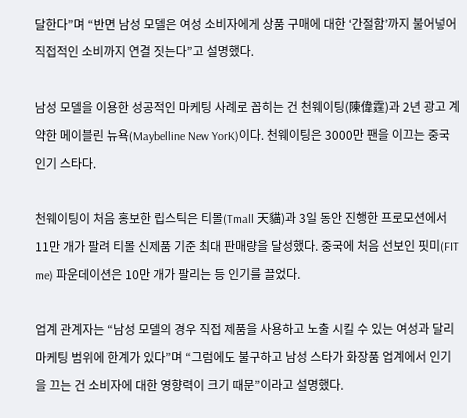달한다”며 “반면 남성 모델은 여성 소비자에게 상품 구매에 대한 ‘간절함’까지 불어넣어 직접적인 소비까지 연결 짓는다”고 설명했다.

남성 모델을 이용한 성공적인 마케팅 사례로 꼽히는 건 천웨이팅(陳偉霆)과 2년 광고 계약한 메이블린 뉴욕(Maybelline New YorK)이다. 천웨이팅은 3000만 팬을 이끄는 중국 인기 스타다.

천웨이팅이 처음 홍보한 립스틱은 티몰(Tmall 天貓)과 3일 동안 진행한 프로모션에서 11만 개가 팔려 티몰 신제품 기준 최대 판매량을 달성했다. 중국에 처음 선보인 핏미(FIT me) 파운데이션은 10만 개가 팔리는 등 인기를 끌었다.

업계 관계자는 “남성 모델의 경우 직접 제품을 사용하고 노출 시킬 수 있는 여성과 달리 마케팅 범위에 한계가 있다”며 “그럼에도 불구하고 남성 스타가 화장품 업계에서 인기을 끄는 건 소비자에 대한 영향력이 크기 때문”이라고 설명했다.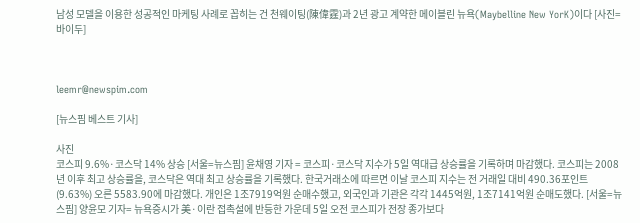남성 모델을 이용한 성공적인 마케팅 사례로 꼽히는 건 천웨이팅(陳偉霆)과 2년 광고 계약한 메이블린 뉴욕(Maybelline New YorK)이다 [사진=바이두]



leemr@newspim.com

[뉴스핌 베스트 기사]

사진
코스피 9.6%·코스닥 14% 상승 [서울=뉴스핌] 윤채영 기자 = 코스피·코스닥 지수가 5일 역대급 상승률을 기록하며 마감했다. 코스피는 2008년 이후 최고 상승률을, 코스닥은 역대 최고 상승률을 기록했다. 한국거래소에 따르면 이날 코스피 지수는 전 거래일 대비 490.36포인트(9.63%) 오른 5583.90에 마감했다. 개인은 1조7919억원 순매수했고, 외국인과 기관은 각각 1445억원, 1조7141억원 순매도했다. [서울=뉴스핌] 양윤모 기자= 뉴욕증시가 美·이란 접촉설에 반등한 가운데 5일 오전 코스피가 전장 종가보다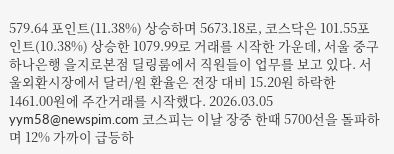579.64 포인트(11.38%) 상승하며 5673.18로, 코스닥은 101.55포인트(10.38%) 상승한 1079.99로 거래를 시작한 가운데, 서울 중구 하나은행 을지로본점 딜링룸에서 직원들이 업무를 보고 있다. 서울외환시장에서 달러/원 환율은 전장 대비 15.20원 하락한 1461.00원에 주간거래를 시작했다. 2026.03.05 yym58@newspim.com 코스피는 이날 장중 한때 5700선을 돌파하며 12% 가까이 급등하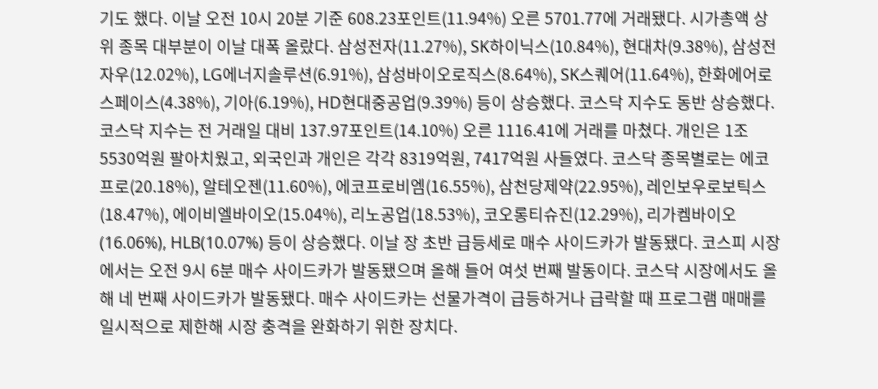기도 했다. 이날 오전 10시 20분 기준 608.23포인트(11.94%) 오른 5701.77에 거래됐다. 시가총액 상위 종목 대부분이 이날 대폭 올랐다. 삼성전자(11.27%), SK하이닉스(10.84%), 현대차(9.38%), 삼성전자우(12.02%), LG에너지솔루션(6.91%), 삼성바이오로직스(8.64%), SK스퀘어(11.64%), 한화에어로스페이스(4.38%), 기아(6.19%), HD현대중공업(9.39%) 등이 상승했다. 코스닥 지수도 동반 상승했다. 코스닥 지수는 전 거래일 대비 137.97포인트(14.10%) 오른 1116.41에 거래를 마쳤다. 개인은 1조5530억원 팔아치웠고, 외국인과 개인은 각각 8319억원, 7417억원 사들였다. 코스닥 종목별로는 에코프로(20.18%), 알테오젠(11.60%), 에코프로비엠(16.55%), 삼천당제약(22.95%), 레인보우로보틱스(18.47%), 에이비엘바이오(15.04%), 리노공업(18.53%), 코오롱티슈진(12.29%), 리가켐바이오(16.06%), HLB(10.07%) 등이 상승했다. 이날 장 초반 급등세로 매수 사이드카가 발동됐다. 코스피 시장에서는 오전 9시 6분 매수 사이드카가 발동됐으며 올해 들어 여섯 번째 발동이다. 코스닥 시장에서도 올해 네 번째 사이드카가 발동됐다. 매수 사이드카는 선물가격이 급등하거나 급락할 때 프로그램 매매를 일시적으로 제한해 시장 충격을 완화하기 위한 장치다.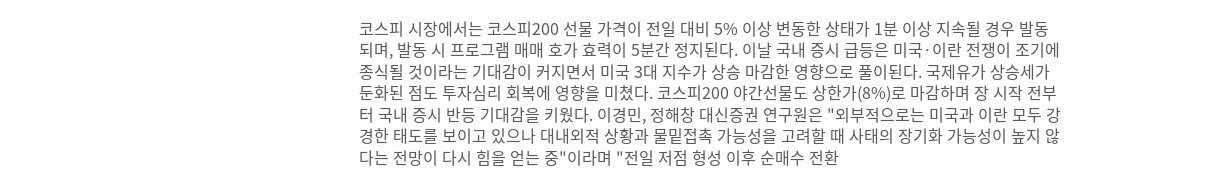코스피 시장에서는 코스피200 선물 가격이 전일 대비 5% 이상 변동한 상태가 1분 이상 지속될 경우 발동되며, 발동 시 프로그램 매매 호가 효력이 5분간 정지된다. 이날 국내 증시 급등은 미국·이란 전쟁이 조기에 종식될 것이라는 기대감이 커지면서 미국 3대 지수가 상승 마감한 영향으로 풀이된다. 국제유가 상승세가 둔화된 점도 투자심리 회복에 영향을 미쳤다. 코스피200 야간선물도 상한가(8%)로 마감하며 장 시작 전부터 국내 증시 반등 기대감을 키웠다. 이경민, 정해창 대신증권 연구원은 "외부적으로는 미국과 이란 모두 강경한 태도를 보이고 있으나 대내외적 상황과 물밑접촉 가능성을 고려할 때 사태의 장기화 가능성이 높지 않다는 전망이 다시 힘을 얻는 중"이라며 "전일 저점 형성 이후 순매수 전환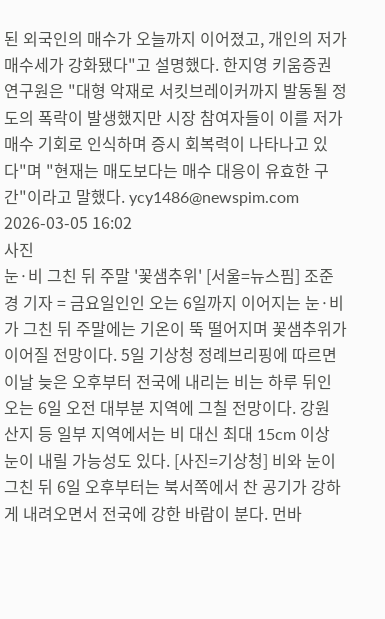된 외국인의 매수가 오늘까지 이어졌고, 개인의 저가매수세가 강화됐다"고 설명했다. 한지영 키움증권 연구원은 "대형 악재로 서킷브레이커까지 발동될 정도의 폭락이 발생했지만 시장 참여자들이 이를 저가 매수 기회로 인식하며 증시 회복력이 나타나고 있다"며 "현재는 매도보다는 매수 대응이 유효한 구간"이라고 말했다. ycy1486@newspim.com 2026-03-05 16:02
사진
눈·비 그친 뒤 주말 '꽃샘추위' [서울=뉴스핌] 조준경 기자 = 금요일인인 오는 6일까지 이어지는 눈·비가 그친 뒤 주말에는 기온이 뚝 떨어지며 꽃샘추위가 이어질 전망이다. 5일 기상청 정례브리핑에 따르면 이날 늦은 오후부터 전국에 내리는 비는 하루 뒤인 오는 6일 오전 대부분 지역에 그칠 전망이다. 강원 산지 등 일부 지역에서는 비 대신 최대 15cm 이상 눈이 내릴 가능성도 있다. [사진=기상청] 비와 눈이 그친 뒤 6일 오후부터는 북서쪽에서 찬 공기가 강하게 내려오면서 전국에 강한 바람이 분다. 먼바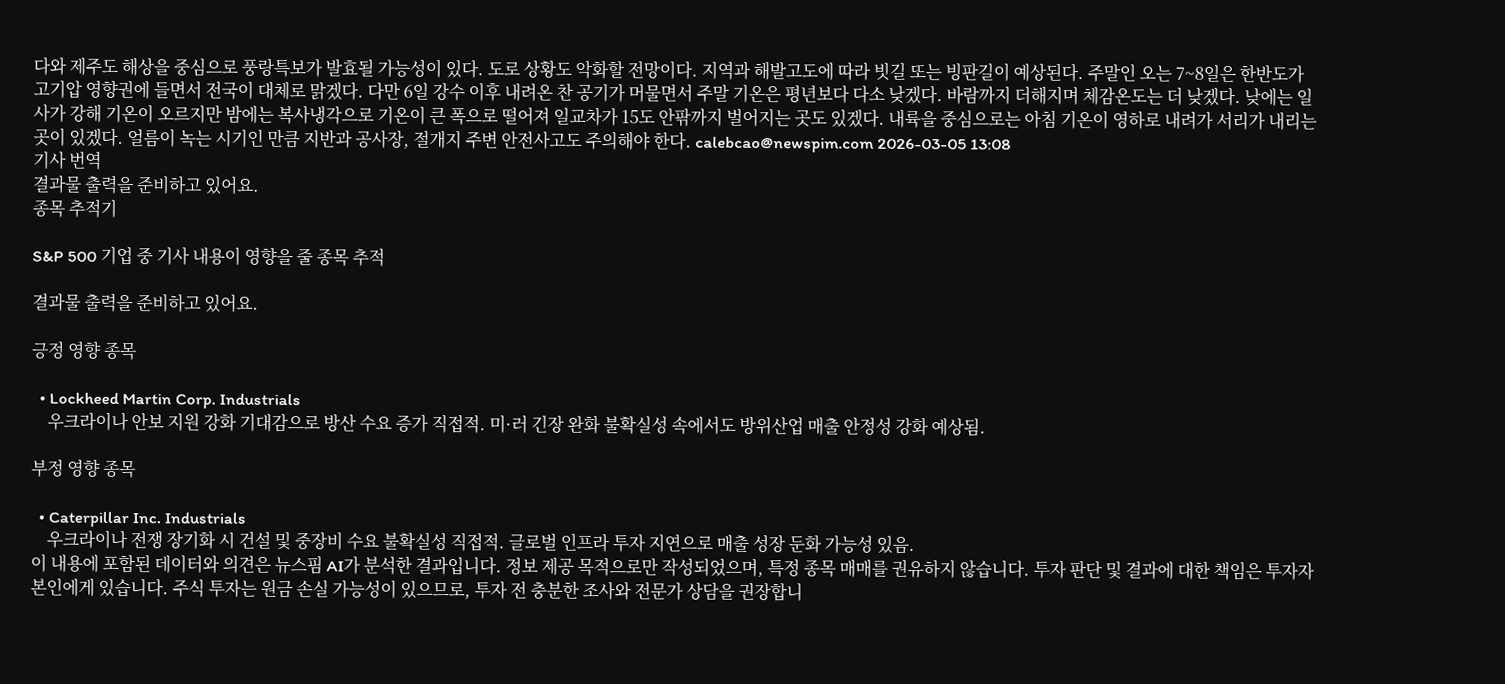다와 제주도 해상을 중심으로 풍랑특보가 발효될 가능성이 있다. 도로 상황도 악화할 전망이다. 지역과 해발고도에 따라 빗길 또는 빙판길이 예상된다. 주말인 오는 7~8일은 한반도가 고기압 영향권에 들면서 전국이 대체로 맑겠다. 다만 6일 강수 이후 내려온 찬 공기가 머물면서 주말 기온은 평년보다 다소 낮겠다. 바람까지 더해지며 체감온도는 더 낮겠다. 낮에는 일사가 강해 기온이 오르지만 밤에는 복사냉각으로 기온이 큰 폭으로 떨어져 일교차가 15도 안팎까지 벌어지는 곳도 있겠다. 내륙을 중심으로는 아침 기온이 영하로 내려가 서리가 내리는 곳이 있겠다. 얼름이 녹는 시기인 만큼 지반과 공사장, 절개지 주변 안전사고도 주의해야 한다. calebcao@newspim.com 2026-03-05 13:08
기사 번역
결과물 출력을 준비하고 있어요.
종목 추적기

S&P 500 기업 중 기사 내용이 영향을 줄 종목 추적

결과물 출력을 준비하고 있어요.

긍정 영향 종목

  • Lockheed Martin Corp. Industrials
    우크라이나 안보 지원 강화 기대감으로 방산 수요 증가 직접적. 미·러 긴장 완화 불확실성 속에서도 방위산업 매출 안정성 강화 예상됨.

부정 영향 종목

  • Caterpillar Inc. Industrials
    우크라이나 전쟁 장기화 시 건설 및 중장비 수요 불확실성 직접적. 글로벌 인프라 투자 지연으로 매출 성장 둔화 가능성 있음.
이 내용에 포함된 데이터와 의견은 뉴스핌 AI가 분석한 결과입니다. 정보 제공 목적으로만 작성되었으며, 특정 종목 매매를 권유하지 않습니다. 투자 판단 및 결과에 대한 책임은 투자자 본인에게 있습니다. 주식 투자는 원금 손실 가능성이 있으므로, 투자 전 충분한 조사와 전문가 상담을 권장합니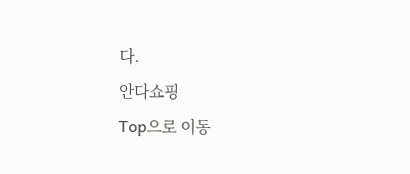다.
안다쇼핑
Top으로 이동